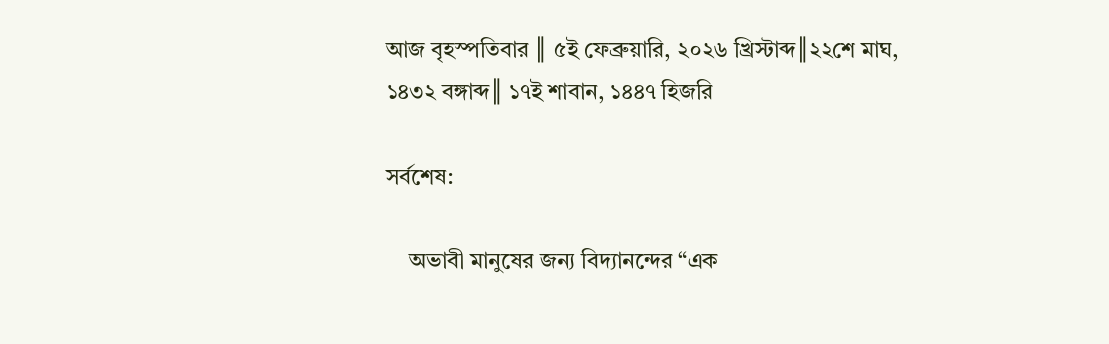আজ বৃহস্পতিবার ║ ৫ই ফেব্রুয়ারি, ২০২৬ খ্রিস্টাব্দ║২২শে মাঘ, ১৪৩২ বঙ্গাব্দ║ ১৭ই শাবান, ১৪৪৭ হিজরি

সর্বশেষ:

    অভাবী মানুষের জন্য বিদ্যানন্দের “এক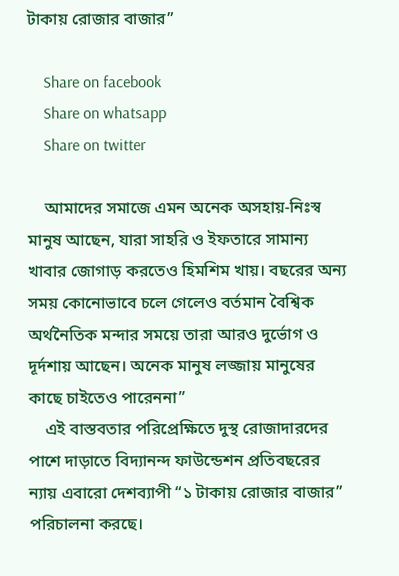টাকায় রোজার বাজার”

    Share on facebook
    Share on whatsapp
    Share on twitter

    আমাদের সমাজে এমন অনেক অসহায়-নিঃস্ব মানুষ আছেন, যারা সাহরি ও ইফতারে সামান্য খাবার জোগাড় করতেও হিমশিম খায়। বছরের অন্য সময় কোনোভাবে চলে গেলেও বর্তমান বৈশ্বিক অর্থনৈতিক মন্দার সময়ে তারা আরও দুর্ভোগ ও দূর্দশায় আছেন। অনেক মানুষ লজ্জায় মানুষের কাছে চাইতেও পারেননা”
    এই বাস্তবতার পরিপ্রেক্ষিতে দুস্থ রোজাদারদের পাশে দাড়াতে বিদ্যানন্দ ফাউন্ডেশন প্রতিবছরের ন্যায় এবারো দেশব্যাপী “১ টাকায় রোজার বাজার” পরিচালনা করছে।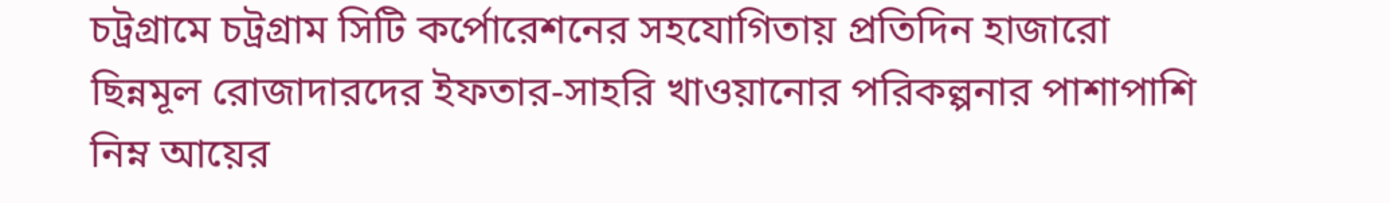চট্রগ্রামে চট্রগ্রাম সিটি কর্পোরেশনের সহযোগিতায় প্রতিদিন হাজারো ছিন্নমূল রোজাদারদের ইফতার-সাহরি খাওয়ানোর পরিকল্পনার পাশাপাশি নিম্ন আয়ের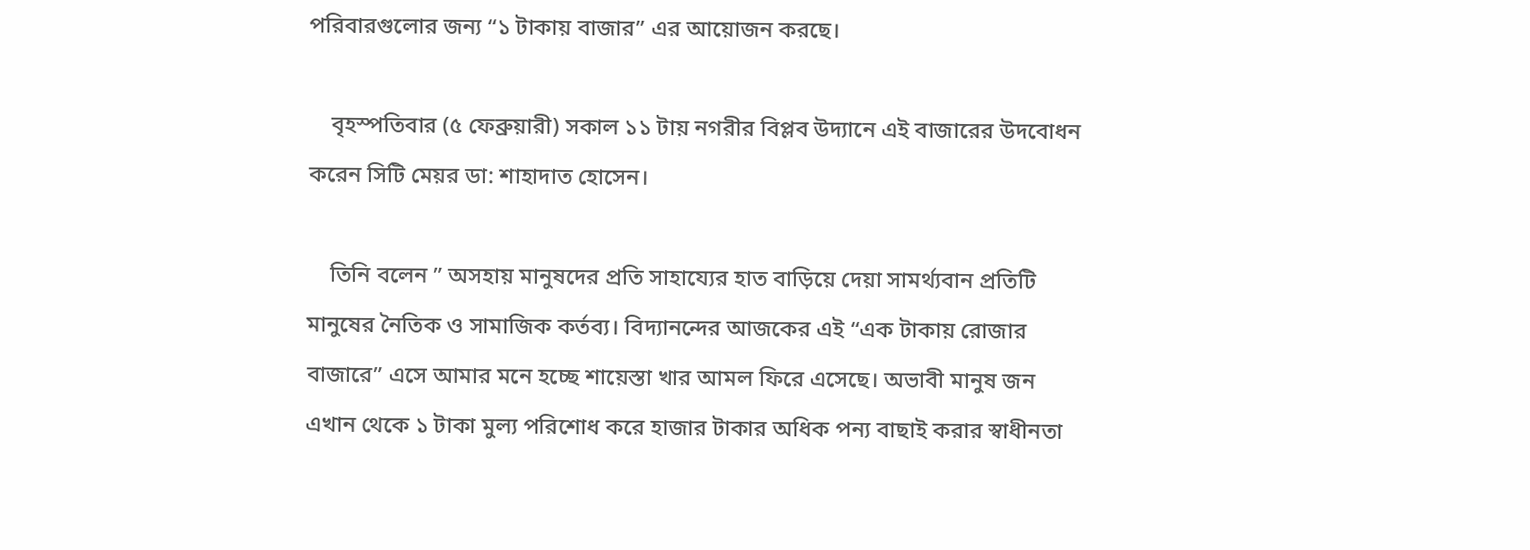পরিবারগুলোর জন্য “১ টাকায় বাজার” এর আয়োজন করছে।

    বৃহস্পতিবার (৫ ফেব্রুয়ারী) সকাল ১১ টায় নগরীর বিপ্লব উদ্যানে এই বাজারের উদবোধন করেন সিটি মেয়র ডা: শাহাদাত হোসেন।

    তিনি বলেন ” অসহায় মানুষদের প্রতি সাহায্যের হাত বাড়িয়ে দেয়া সামর্থ্যবান প্রতিটি মানুষের নৈতিক ও সামাজিক কর্তব্য। বিদ্যানন্দের আজকের এই “এক টাকায় রোজার বাজারে” এসে আমার মনে হচ্ছে শায়েস্তা খার আমল ফিরে এসেছে। অভাবী মানুষ জন এখান থেকে ১ টাকা মুল্য পরিশোধ করে হাজার টাকার অধিক পন্য বাছাই করার স্বাধীনতা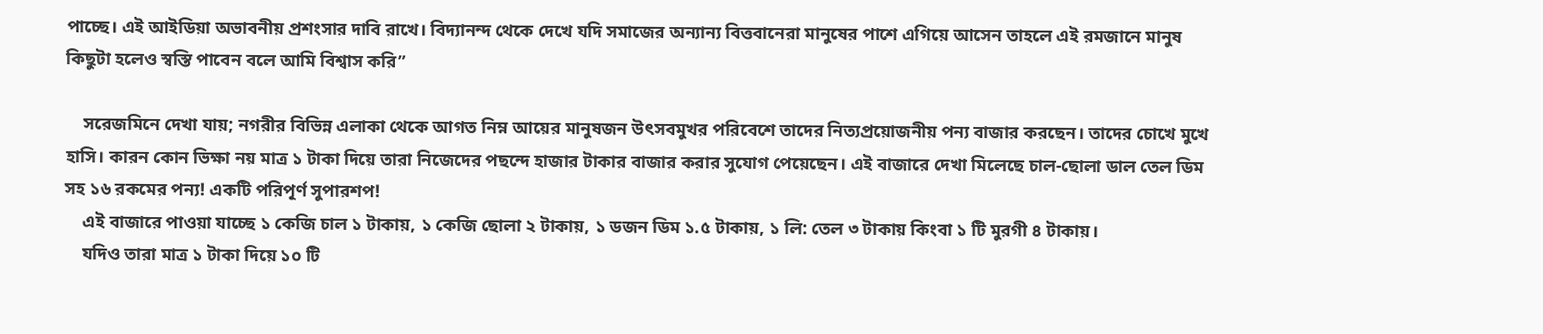পাচ্ছে। এই আইডিয়া অভাবনীয় প্রশংসার দাবি রাখে। বিদ্যানন্দ থেকে দেখে যদি সমাজের অন্যান্য বিত্তবানেরা মানুষের পাশে এগিয়ে আসেন তাহলে এই রমজানে মানুষ কিছুটা হলেও স্বস্তি পাবেন বলে আমি বিশ্বাস করি”

    সরেজমিনে দেখা যায়; নগরীর বিভিন্ন এলাকা থেকে আগত নিম্ন আয়ের মানুষজন উৎসবমুখর পরিবেশে তাদের নিত্যপ্রয়োজনীয় পন্য বাজার করছেন। তাদের চোখে মুখে হাসি। কারন কোন ভিক্ষা নয় মাত্র ১ টাকা দিয়ে তারা নিজেদের পছন্দে হাজার টাকার বাজার করার সুযোগ পেয়েছেন। এই বাজারে দেখা মিলেছে চাল-ছোলা ডাল তেল ডিম সহ ১৬ রকমের পন্য! একটি পরিপূর্ণ সুপারশপ!
    এই বাজারে পাওয়া যাচ্ছে ১ কেজি চাল ১ টাকায়, ১ কেজি ছোলা ২ টাকায়, ১ ডজন ডিম ১.৫ টাকায়, ১ লি: তেল ৩ টাকায় কিংবা ১ টি মুরগী ৪ টাকায়।
    যদিও তারা মাত্র ১ টাকা দিয়ে ১০ টি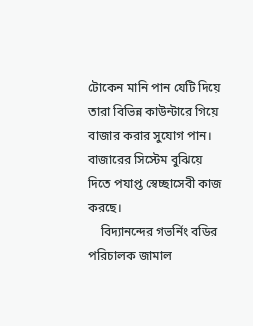টোকেন মানি পান যেটি দিয়ে তারা বিভিন্ন কাউন্টারে গিয়ে বাজার করার সুযোগ পান। বাজারের সিস্টেম বুঝিয়ে দিতে পযাপ্ত স্বেচ্ছাসেবী কাজ করছে।
    বিদ্যানন্দের গভর্নিং বডির পরিচালক জামাল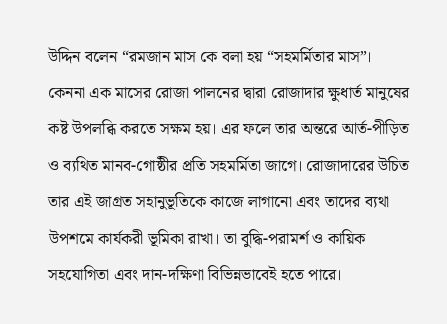উদ্দিন বলেন “রমজান মাস কে বলা হয় “সহমর্মিতার মাস”। কেননা এক মাসের রোজা পালনের দ্বারা রোজাদার ক্ষুধার্ত মানুষের কষ্ট উপলব্ধি করতে সক্ষম হয়। এর ফলে তার অন্তরে আর্ত-পীড়িত ও ব্যথিত মানব-গোষ্ঠীর প্রতি সহমর্মিতা জাগে। রোজাদারের উচিত তার এই জাগ্রত সহানুভূতিকে কাজে লাগানো এবং তাদের ব্যথা উপশমে কার্যকরী ভূমিকা রাখা। তা বুদ্ধি-পরামর্শ ও কায়িক সহযোগিতা এবং দান-দক্ষিণা বিভিন্নভাবেই হতে পারে।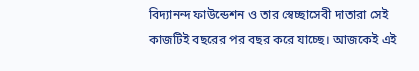বিদ্যানন্দ ফাউন্ডেশন ও তার স্বেচ্ছাসেবী দাতারা সেই কাজটিই বছরের পর বছর করে যাচ্ছে। আজকেই এই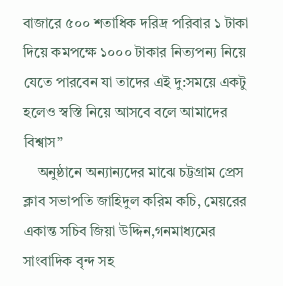বাজারে ৫০০ শতাধিক দরিদ্র পরিবার ১ টাকা দিয়ে কমপক্ষে ১০০০ টাকার নিত্যপন্য নিয়ে যেতে পারবেন যা তাদের এই দু:সময়ে একটু হলেও স্বস্তি নিয়ে আসবে বলে আমাদের বিশ্বাস”
    অনুষ্ঠানে অন্যান্যদের মাঝে চট্টগ্রাম প্রেস ক্লাব সভাপতি জাহিদুল করিম কচি, মেয়রের একান্ত সচিব জিয়া উদ্দিন,গনমাধ্যমের সাংবাদিক বৃন্দ সহ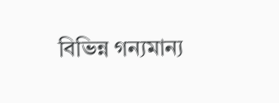বিভিন্ন গন্যমান্য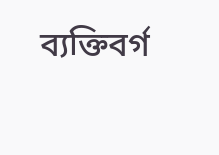ব্যক্তিবর্গ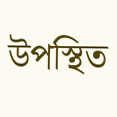উপস্থিত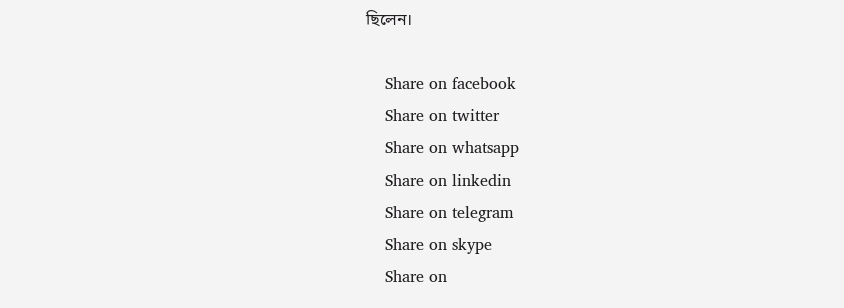ছিলেন।

    Share on facebook
    Share on twitter
    Share on whatsapp
    Share on linkedin
    Share on telegram
    Share on skype
    Share on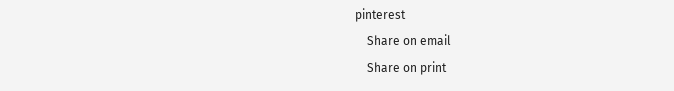pinterest
    Share on email
    Share on print